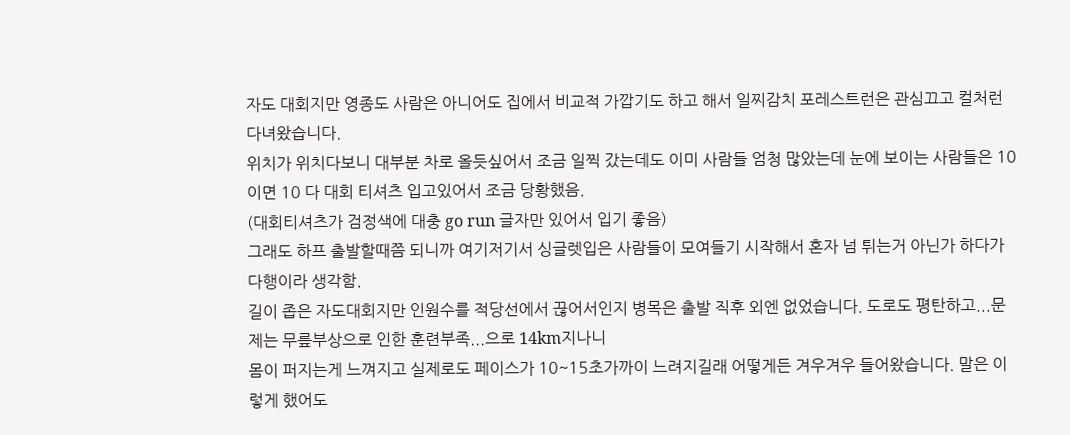자도 대회지만 영종도 사람은 아니어도 집에서 비교적 가깝기도 하고 해서 일찌감치 포레스트런은 관심끄고 컬처런 다녀왔습니다.
위치가 위치다보니 대부분 차로 올듯싶어서 조금 일찍 갔는데도 이미 사람들 엄청 많았는데 눈에 보이는 사람들은 10이면 10 다 대회 티셔츠 입고있어서 조금 당황했음.
(대회티셔츠가 검정색에 대충 go run 글자만 있어서 입기 좋음)
그래도 하프 출발할때쯤 되니까 여기저기서 싱글렛입은 사람들이 모여들기 시작해서 혼자 넘 튀는거 아닌가 하다가 다행이라 생각함.
길이 좁은 자도대회지만 인원수를 적당선에서 끊어서인지 병목은 출발 직후 외엔 없었습니다. 도로도 평탄하고...문제는 무릎부상으로 인한 훈련부족...으로 14km지나니
몸이 퍼지는게 느껴지고 실제로도 페이스가 10~15초가까이 느려지길래 어떻게든 겨우겨우 들어왔습니다. 말은 이렇게 했어도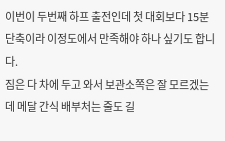이번이 두번째 하프 출전인데 첫 대회보다 15분 단축이라 이정도에서 만족해야 하나 싶기도 합니다.
짐은 다 차에 두고 와서 보관소쪽은 잘 모르겠는데 메달 간식 배부처는 줄도 길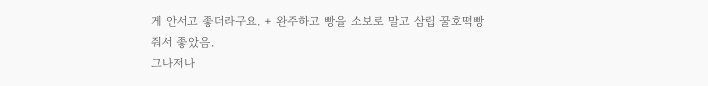게 안서고 좋더라구요. + 완주하고 빵을 소보로 말고 삼립 꿀호떡빵 줘서 좋았음.
그나저나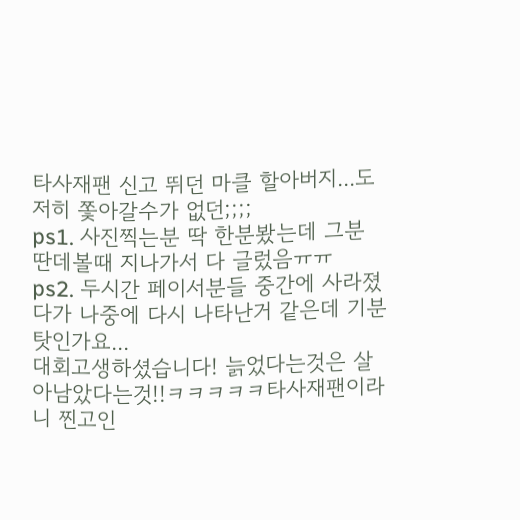타사재팬 신고 뛰던 마클 할아버지...도저히 쫓아갈수가 없던;;;;
ps1. 사진찍는분 딱 한분봤는데 그분 딴데볼때 지나가서 다 글렀음ㅠㅠ
ps2. 두시간 페이서분들 중간에 사라졌다가 나중에 다시 나타난거 같은데 기분탓인가요...
대회고생하셨습니다! 늙었다는것은 살아남았다는것!!ㅋㅋㅋㅋㅋ타사재팬이라니 찐고인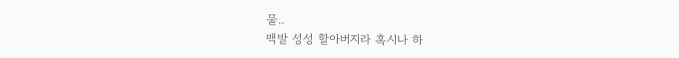물..
백발 성성 할아버지라 혹시나 하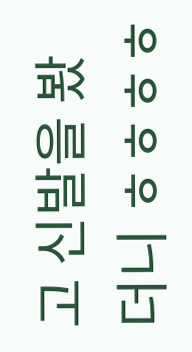고 신발을 봤더니 ㅎㅎㅎㅎ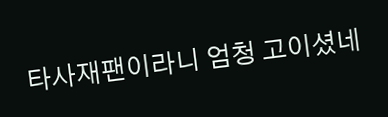타사재팬이라니 엄청 고이셨네